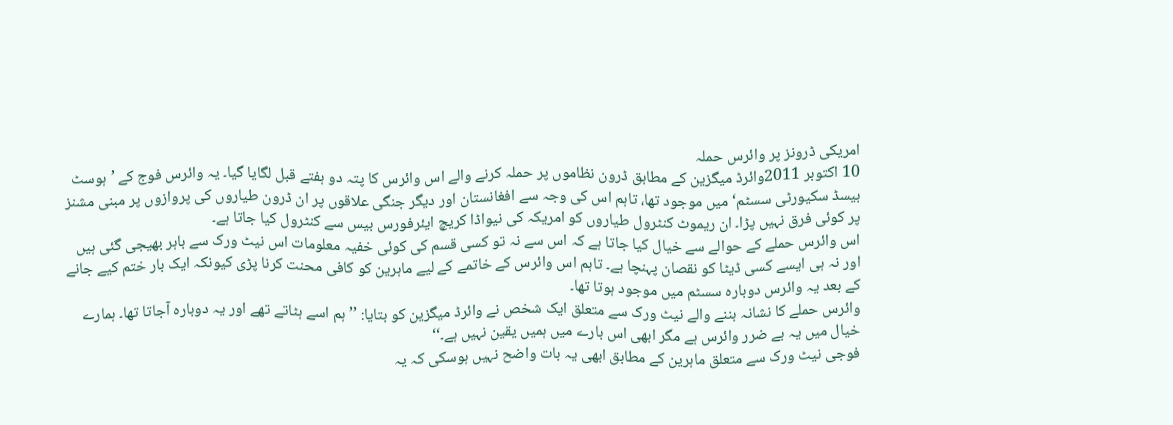امریکی ڈرونز پر وائرس حملہ
10 اکتوبر 2011وائرڈ میگزین کے مطابق ڈرون نظاموں پر حملہ کرنے والے اس وائرس کا پتہ دو ہفتے قبل لگایا گیا۔ یہ وائرس فوج کے ’ہوسٹ بیسڈ سکیورٹی سسٹم‘ میں موجود تھا، تاہم اس کی وجہ سے افغانستان اور دیگر جنگی علاقوں پر ان ڈرون طیاروں کی پروازوں پر مبنی مشنز پر کوئی فرق نہیں پڑا۔ ان ریموٹ کنٹرول طیاروں کو امریکہ کی نیواڈا کریچ ایئرفورس بیس سے کنٹرول کیا جاتا ہے۔
اس وائرس حملے کے حوالے سے خیال کیا جاتا ہے کہ اس سے نہ تو کسی قسم کی کوئی خفیہ معلومات اس نیٹ ورک سے باہر بھیجی گئی ہیں اور نہ ہی ایسے کسی ڈیٹا کو نقصان پہنچا ہے۔ تاہم اس وائرس کے خاتمے کے لیے ماہرین کو کافی محنت کرنا پڑی کیونکہ ایک بار ختم کیے جانے کے بعد یہ وائرس دوبارہ سسٹم میں موجود ہوتا تھا۔
وائرس حملے کا نشانہ بننے والے نیٹ ورک سے متعلق ایک شخص نے وائرڈ میگزین کو بتایا: ’’ ہم اسے ہٹاتے تھے اور یہ دوبارہ آجاتا تھا۔ ہمارے خیال میں یہ بے ضرر وائرس ہے مگر ابھی اس بارے میں ہمیں یقین نہیں ہے۔‘‘
فوجی نیٹ ورک سے متعلق ماہرین کے مطابق ابھی یہ بات واضح نہیں ہوسکی کہ یہ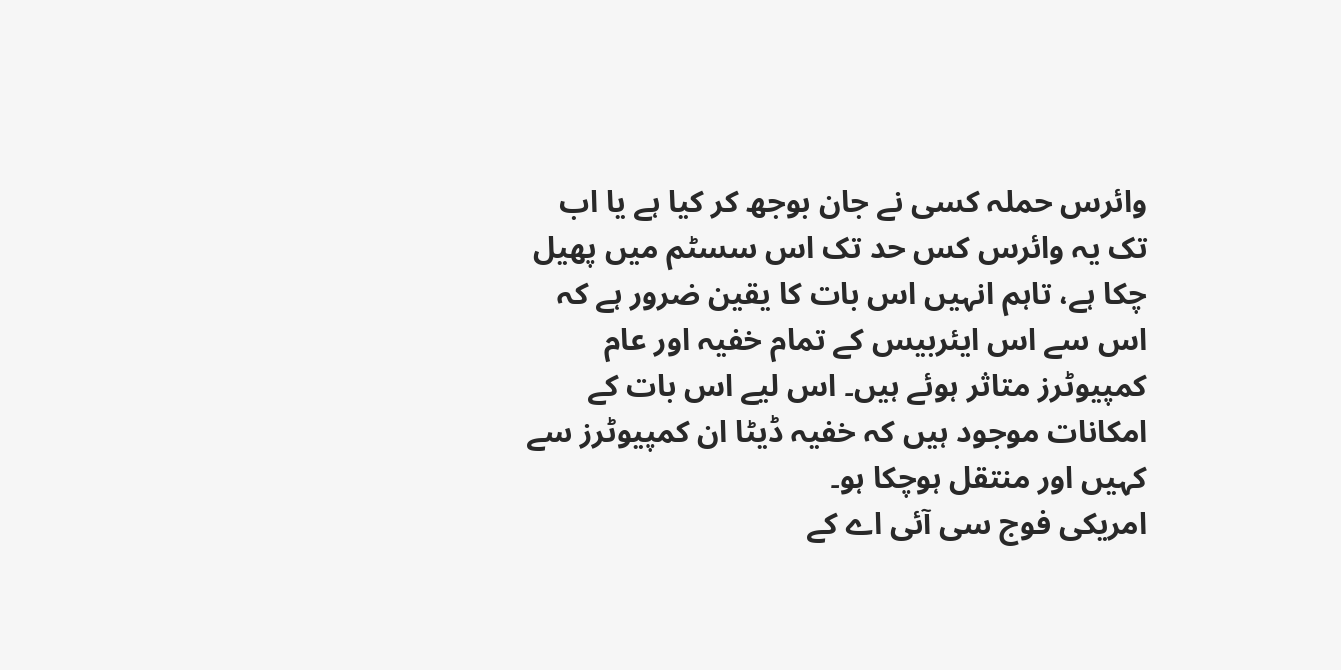وائرس حملہ کسی نے جان بوجھ کر کیا ہے یا اب تک یہ وائرس کس حد تک اس سسٹم میں پھیل چکا ہے، تاہم انہیں اس بات کا یقین ضرور ہے کہ اس سے اس ایئربیس کے تمام خفیہ اور عام کمپیوٹرز متاثر ہوئے ہیں۔ اس لیے اس بات کے امکانات موجود ہیں کہ خفیہ ڈیٹا ان کمپیوٹرز سے کہیں اور منتقل ہوچکا ہو۔
امریکی فوج سی آئی اے کے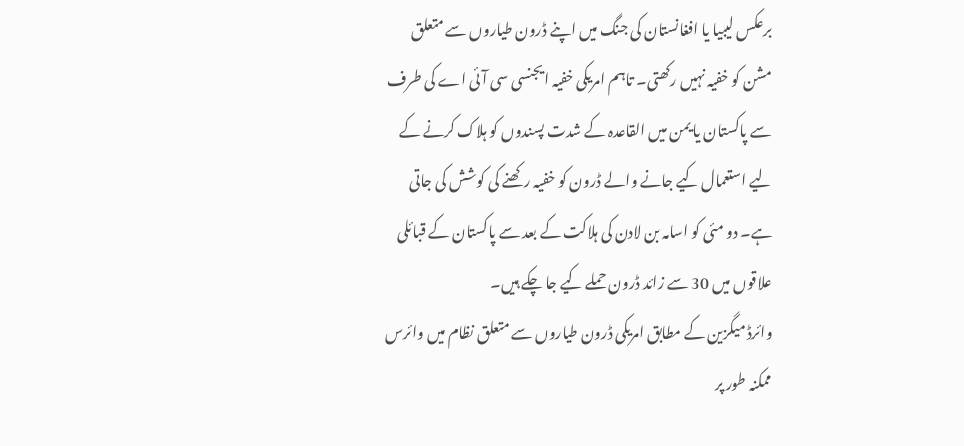برعکس لیبیا یا افغانستان کی جنگ میں اپنے ڈرون طیاروں سے متعلق مشن کو خفیہ نہیں رکھتی۔ تاہم امریکی خفیہ ایجنسی سی آئی اے کی طرف سے پاکستان یا یمن میں القاعدہ کے شدت پسندوں کو ہلاک کرنے کے لیے استعمال کیے جانے والے ڈرون کو خفیہ رکھنے کی کوشش کی جاتی ہے۔ دو مئی کو اسامہ بن لادن کی ہلاکت کے بعد سے پاکستان کے قبائلی علاقوں میں 30 سے زائد ڈرون حملے کیے جا چکے ہیں۔
وائرڈ میگزین کے مطابق امریکی ڈرون طیاروں سے متعلق نظام میں وائرس ممکنہ طور پر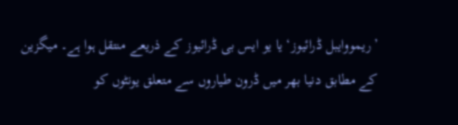’ریمووایبل ڈرائیوز‘ یا یو ایس بی ڈرائیوز کے ذریعے منتقل ہوا ہے۔ میگزین کے مطابق دنیا بھر میں ڈرون طیاروں سے متعلق یونٹوں کو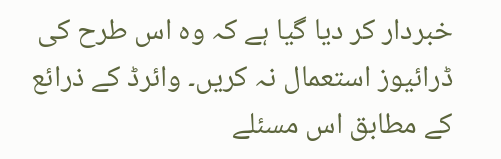خبردار کر دیا گیا ہے کہ وہ اس طرح کی ڈرائیوز استعمال نہ کریں۔ وائرڈ کے ذرائع کے مطابق اس مسئلے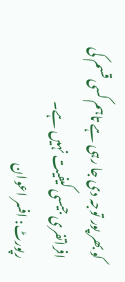کو بھر پور توجہ دی جا رہی ہے تاہم کسی قسم کی افراتفری جیسی کیفیت نہیں ہے۔
رپورٹ: افسر اعوان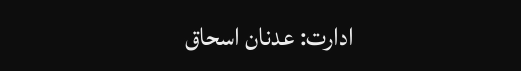ادارت: عدنان اسحاق